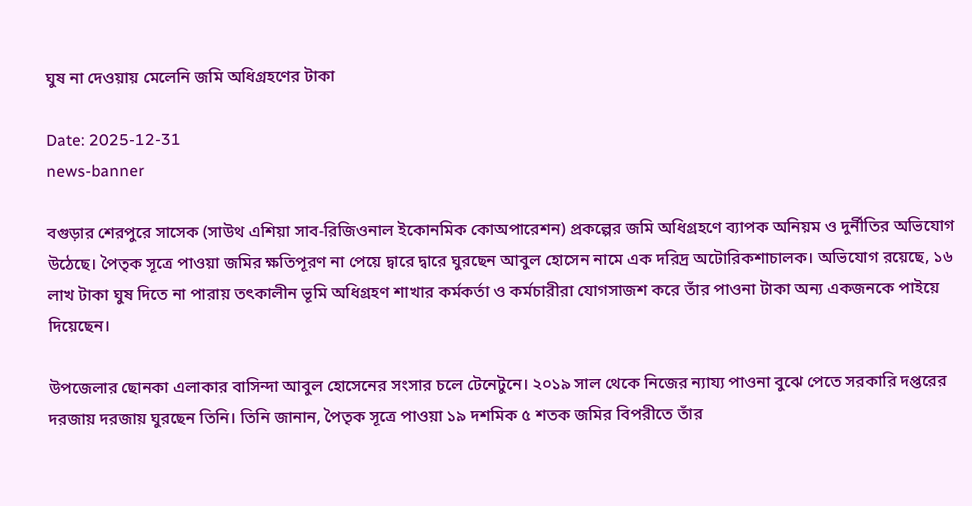ঘুষ না দেওয়ায় মেলেনি জমি অধিগ্রহণের টাকা

Date: 2025-12-31
news-banner

বগুড়ার শেরপুরে সাসেক (সাউথ এশিয়া সাব-রিজিওনাল ইকোনমিক কোঅপারেশন) প্রকল্পের জমি অধিগ্রহণে ব্যাপক অনিয়ম ও দুর্নীতির অভিযোগ উঠেছে। পৈতৃক সূত্রে পাওয়া জমির ক্ষতিপূরণ না পেয়ে দ্বারে দ্বারে ঘুরছেন আবুল হোসেন নামে এক দরিদ্র অটোরিকশাচালক। অভিযোগ রয়েছে, ১৬ লাখ টাকা ঘুষ দিতে না পারায় তৎকালীন ভূমি অধিগ্রহণ শাখার কর্মকর্তা ও কর্মচারীরা যোগসাজশ করে তাঁর পাওনা টাকা অন্য একজনকে পাইয়ে দিয়েছেন।

উপজেলার ছোনকা এলাকার বাসিন্দা আবুল হোসেনের সংসার চলে টেনেটুনে। ২০১৯ সাল থেকে নিজের ন্যায্য পাওনা বুঝে পেতে সরকারি দপ্তরের দরজায় দরজায় ঘুরছেন তিনি। তিনি জানান, পৈতৃক সূত্রে পাওয়া ১৯ দশমিক ৫ শতক জমির বিপরীতে তাঁর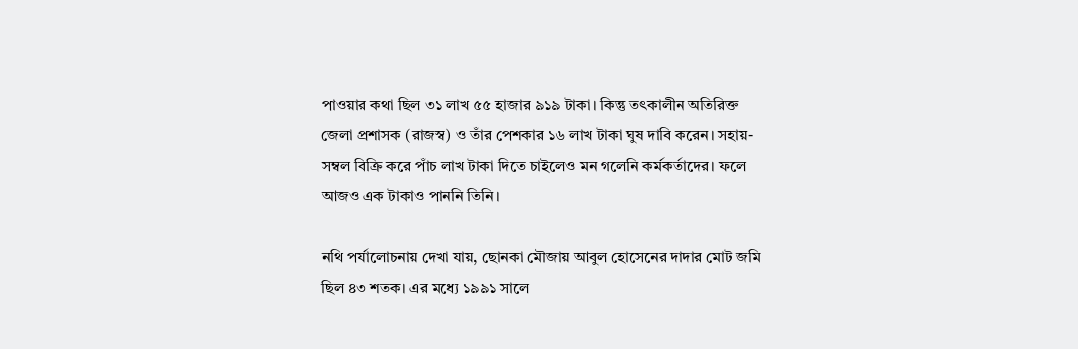পাওয়ার কথা ছিল ৩১ লাখ ৫৫ হাজার ৯১৯ টাকা। কিন্তু তৎকালীন অতিরিক্ত জেলা প্রশাসক (রাজস্ব) ও তাঁর পেশকার ১৬ লাখ টাকা ঘুষ দাবি করেন। সহায়-সম্বল বিক্রি করে পাঁচ লাখ টাকা দিতে চাইলেও মন গলেনি কর্মকর্তাদের। ফলে আজও এক টাকাও পাননি তিনি।

নথি পর্যালোচনায় দেখা যায়, ছোনকা মৌজায় আবুল হোসেনের দাদার মোট জমি ছিল ৪৩ শতক। এর মধ্যে ১৯৯১ সালে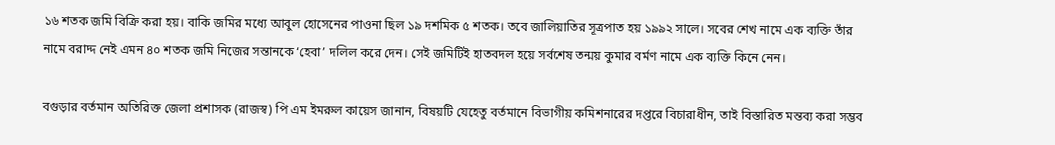১৬ শতক জমি বিক্রি করা হয়। বাকি জমির মধ্যে আবুল হোসেনের পাওনা ছিল ১৯ দশমিক ৫ শতক। তবে জালিয়াতির সূত্রপাত হয় ১৯৯২ সালে। সবের শেখ নামে এক ব্যক্তি তাঁর নামে বরাদ্দ নেই এমন ৪০ শতক জমি নিজের সন্তানকে ‘হেবা’ দলিল করে দেন। সেই জমিটিই হাতবদল হয়ে সর্বশেষ তন্ময় কুমার বর্মণ নামে এক ব্যক্তি কিনে নেন।

বগুড়ার বর্তমান অতিরিক্ত জেলা প্রশাসক (রাজস্ব) পি এম ইমরুল কায়েস জানান, বিষয়টি যেহেতু বর্তমানে বিভাগীয় কমিশনারের দপ্তরে বিচারাধীন, তাই বিস্তারিত মন্তব্য করা সম্ভব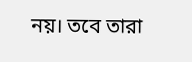নয়। তবে তারা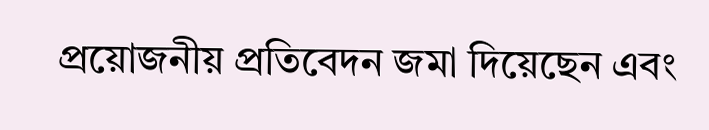প্রয়োজনীয় প্রতিবেদন জমা দিয়েছেন এবং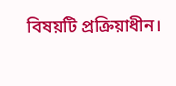বিষয়টি প্রক্রিয়াধীন।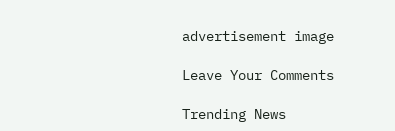advertisement image

Leave Your Comments

Trending News